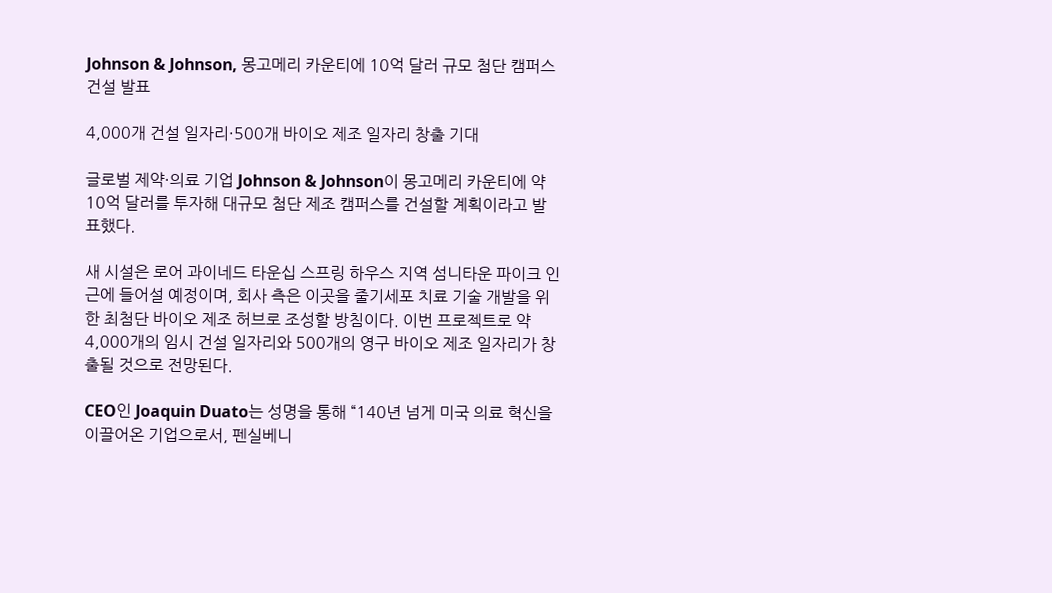Johnson & Johnson, 몽고메리 카운티에 10억 달러 규모 첨단 캠퍼스 건설 발표

4,000개 건설 일자리·500개 바이오 제조 일자리 창출 기대

글로벌 제약·의료 기업 Johnson & Johnson이 몽고메리 카운티에 약 10억 달러를 투자해 대규모 첨단 제조 캠퍼스를 건설할 계획이라고 발표했다.

새 시설은 로어 과이네드 타운십 스프링 하우스 지역 섬니타운 파이크 인근에 들어설 예정이며, 회사 측은 이곳을 줄기세포 치료 기술 개발을 위한 최첨단 바이오 제조 허브로 조성할 방침이다. 이번 프로젝트로 약 4,000개의 임시 건설 일자리와 500개의 영구 바이오 제조 일자리가 창출될 것으로 전망된다.

CEO인 Joaquin Duato는 성명을 통해 “140년 넘게 미국 의료 혁신을 이끌어온 기업으로서, 펜실베니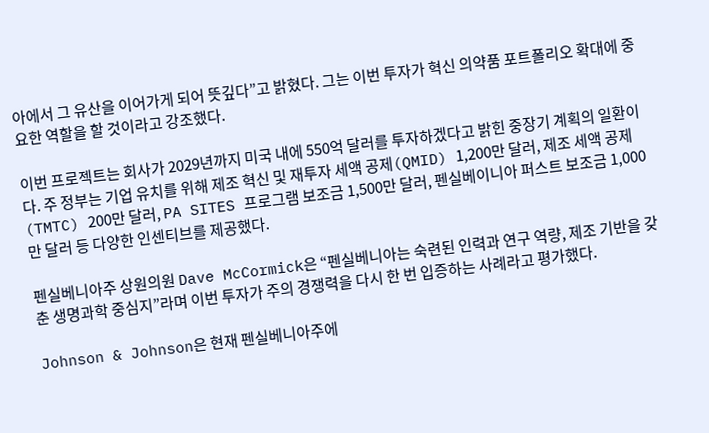아에서 그 유산을 이어가게 되어 뜻깊다”고 밝혔다. 그는 이번 투자가 혁신 의약품 포트폴리오 확대에 중요한 역할을 할 것이라고 강조했다.

이번 프로젝트는 회사가 2029년까지 미국 내에 550억 달러를 투자하겠다고 밝힌 중장기 계획의 일환이다. 주 정부는 기업 유치를 위해 제조 혁신 및 재투자 세액 공제(QMID) 1,200만 달러, 제조 세액 공제(TMTC) 200만 달러, PA SITES 프로그램 보조금 1,500만 달러, 펜실베이니아 퍼스트 보조금 1,000만 달러 등 다양한 인센티브를 제공했다.

펜실베니아주 상원의원 Dave McCormick은 “펜실베니아는 숙련된 인력과 연구 역량, 제조 기반을 갖춘 생명과학 중심지”라며 이번 투자가 주의 경쟁력을 다시 한 번 입증하는 사례라고 평가했다.

Johnson & Johnson은 현재 펜실베니아주에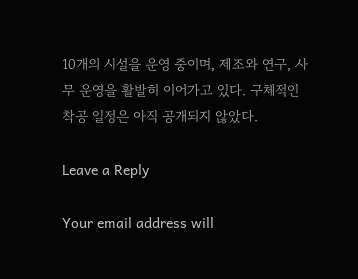10개의 시설을 운영 중이며, 제조와 연구, 사무 운영을 활발히 이어가고 있다. 구체적인 착공 일정은 아직 공개되지 않았다.

Leave a Reply

Your email address will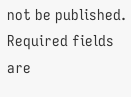not be published. Required fields are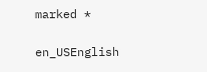marked *

en_USEnglish